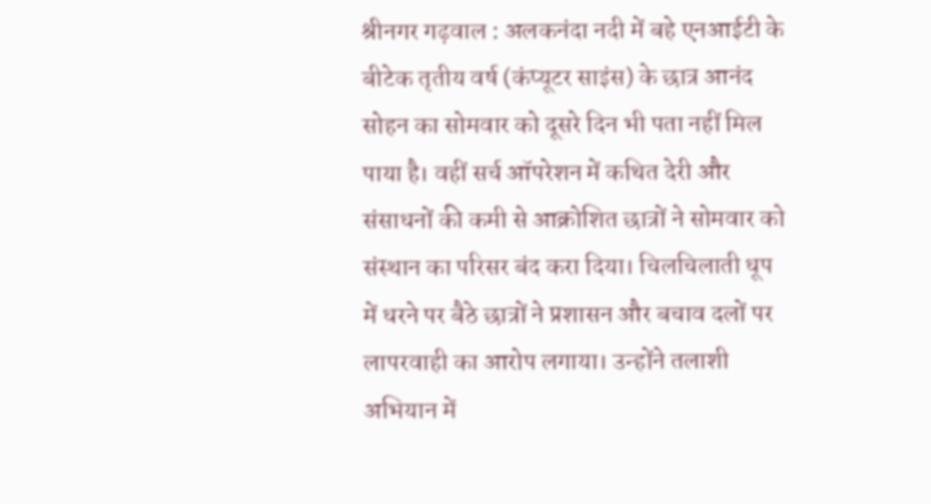श्रीनगर गढ़वाल : अलकनंदा नदी में बहे एनआईटी के बीटेक तृतीय वर्ष (कंप्यूटर साइंस) के छात्र आनंद सोहन का सोमवार को दूसरे दिन भी पता नहीं मिल पाया है। वहीं सर्च ऑपरेशन में कथित देरी और संसाधनों की कमी से आक्रोशित छात्रों ने सोमवार को संस्थान का परिसर बंद करा दिया। चिलचिलाती धूप में धरने पर बैठे छात्रों ने प्रशासन और बचाव दलों पर लापरवाही का आरोप लगाया। उन्होंने तलाशी अभियान में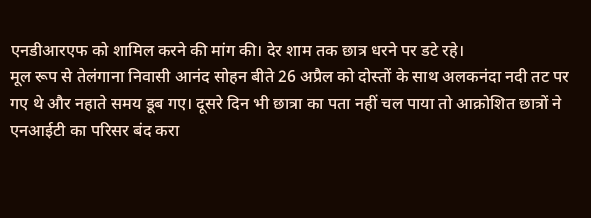एनडीआरएफ को शामिल करने की मांग की। देर शाम तक छात्र धरने पर डटे रहे।
मूल रूप से तेलंगाना निवासी आनंद सोहन बीते 26 अप्रैल को दोस्तों के साथ अलकनंदा नदी तट पर गए थे और नहाते समय डूब गए। दूसरे दिन भी छात्रा का पता नहीं चल पाया तो आक्रोशित छात्रों ने एनआईटी का परिसर बंद करा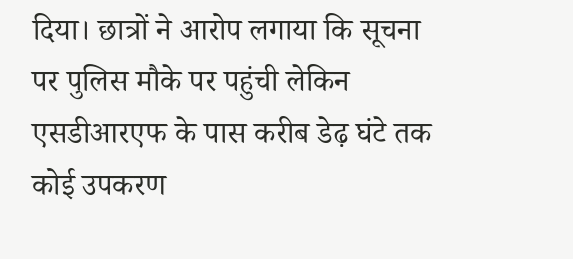दिया। छात्रों ने आरोप लगाया कि सूचना पर पुलिस मौके पर पहुंची लेकिन एसडीआरएफ के पास करीब डेढ़ घंटे तक कोई उपकरण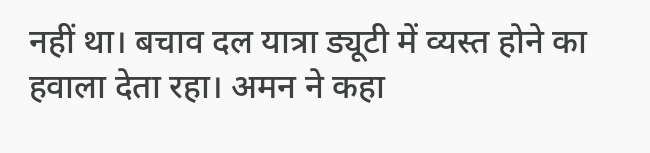नहीं था। बचाव दल यात्रा ड्यूटी में व्यस्त होने का हवाला देता रहा। अमन ने कहा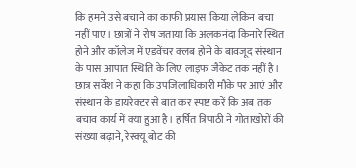कि हमने उसे बचाने का काफी प्रयास किया लेकिन बचा नहीं पाए। छात्रों ने रोष जताया कि अलकनंदा किनारे स्थित होने और कॉलेज में एडवेंचर क्लब होने के बावजूद संस्थान के पास आपात स्थिति के लिए लाइफ जैकेट तक नहीं है। छात्र सर्वेश ने कहा कि उपजिलाधिकारी मौके पर आएं और संस्थान के डायरेक्टर से बात कर स्पष्ट करें कि अब तक बचाव कार्य में क्या हुआ है। हर्षित त्रिपाठी ने गोताखोरों की संख्या बढ़ाने, रेस्क्यू बोट की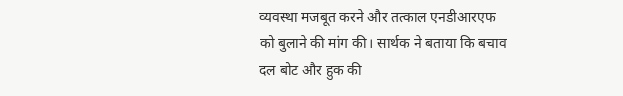व्यवस्था मजबूत करने और तत्काल एनडीआरएफ को बुलाने की मांग की। सार्थक ने बताया कि बचाव दल बोट और हुक की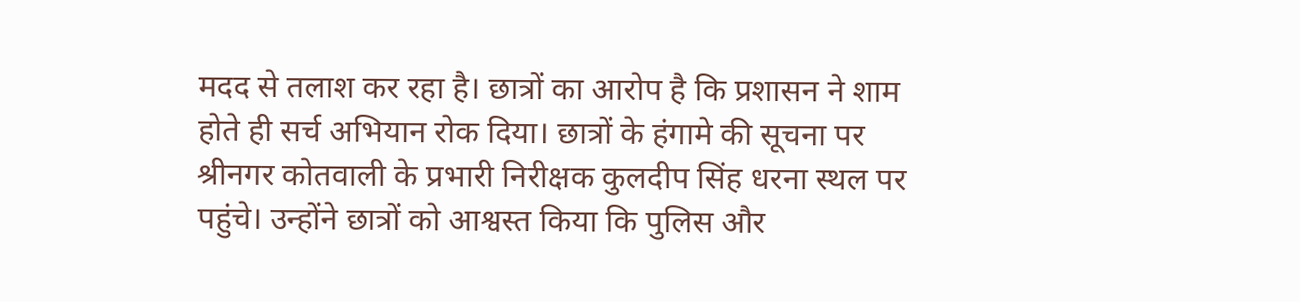मदद से तलाश कर रहा है। छात्रों का आरोप है कि प्रशासन ने शाम होते ही सर्च अभियान रोक दिया। छात्रों के हंगामे की सूचना पर श्रीनगर कोतवाली के प्रभारी निरीक्षक कुलदीप सिंह धरना स्थल पर पहुंचे। उन्होंने छात्रों को आश्वस्त किया कि पुलिस और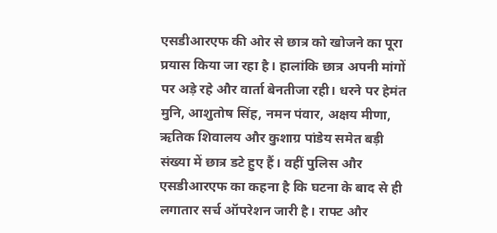एसडीआरएफ की ओर से छात्र को खोजने का पूरा प्रयास किया जा रहा है। हालांकि छात्र अपनी मांगों पर अड़े रहे और वार्ता बेनतीजा रही। धरने पर हेमंत मुनि, आशुतोष सिंह, नमन पंवार, अक्षय मीणा, ऋतिक शिवालय और कुशाग्र पांडेय समेत बड़ी संख्या में छात्र डटे हुए हैं। वहीं पुलिस और एसडीआरएफ का कहना है कि घटना के बाद से ही लगातार सर्च ऑपरेशन जारी है। राफ्ट और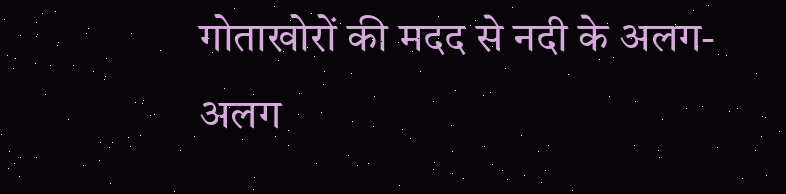गोताखोरों की मदद से नदी के अलग-अलग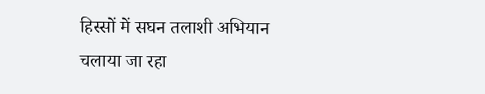हिस्सों में सघन तलाशी अभियान चलाया जा रहा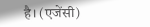है। (एजेंसी)